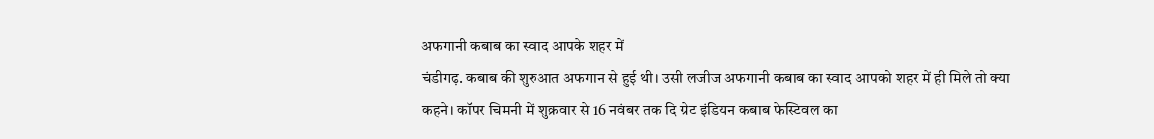अफगानी कबाब का स्वाद आपके शहर में
चंडीगढ़. कबाब की शुरुआत अफगान से हुई थी। उसी लजीज अफगानी कबाब का स्वाद आपको शहर में ही मिले तो क्या कहने। कॉपर चिमनी में शुक्रवार से 16 नवंबर तक दि ग्रेट इंडियन कबाब फेस्टिवल का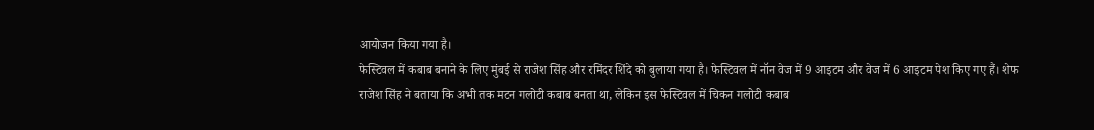आयोजन किया गया है।
फेस्टिवल में कबाब बनाने के लिए मुंबई से राजेश सिंह और रमिंदर शिंदे को बुलाया गया है। फेस्टिवल में नॉन वेज में 9 आइटम और वेज में 6 आइटम पेश किए गए हैं। शेफ राजेश सिंह ने बताया कि अभी तक मटन गलोटी कबाब बनता था, लेकिन इस फेस्टिवल में चिकन गलोटी कबाब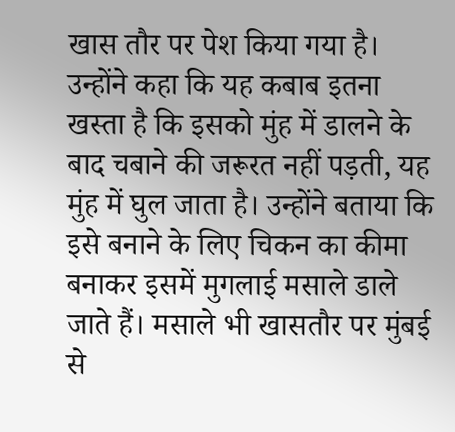खास तौर पर पेश किया गया है।
उन्होंने कहा कि यह कबाब इतना खस्ता है कि इसको मुंह में डालने के बाद चबाने की जरूरत नहीं पड़ती, यह मुंह में घुल जाता है। उन्होंने बताया कि इसे बनाने के लिए चिकन का कीमा बनाकर इसमें मुगलाई मसाले डाले जाते हैं। मसाले भी खासतौर पर मुंबई से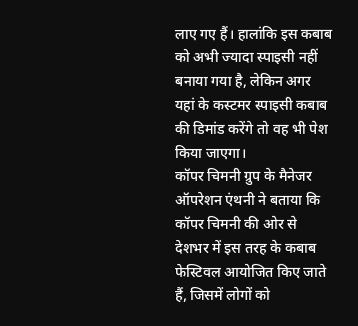लाए गए हैं। हालांकि इस कबाब को अभी ज्यादा स्पाइसी नहीं बनाया गया है, लेकिन अगर यहां के कस्टमर स्पाइसी कबाब की डिमांड करेंगे तो वह भी पेश किया जाएगा।
कॉपर चिमनी ग्रुप के मैनेजर ऑपरेशन एंथनी ने बताया कि कॉपर चिमनी की ओर से देशभर में इस तरह के कबाब फेस्टिवल आयोजित किए जाते हैं, जिसमें लोगों को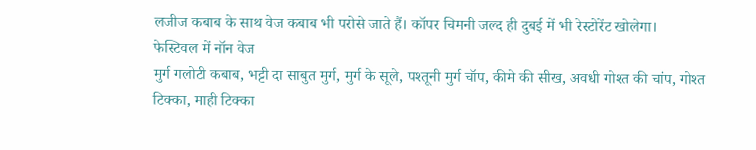लजीज कबाब के साथ वेज कबाब भी परोसे जाते हैं। कॉपर चिमनी जल्द ही दुबई में भी रेस्टोरेंट खोलेगा।
फेस्टिवल में नॉन वेज
मुर्ग गलोटी कबाब, भट्टी दा साबुत मुर्ग, मुर्ग के सूले, पश्तूनी मुर्ग चॉप, कीमे की सीख, अवधी गोश्त की चांप, गोश्त टिक्का, माही टिक्का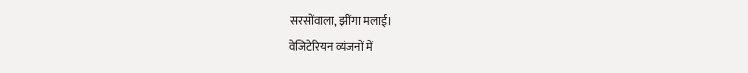सरसोंवाला, झींगा मलाई।
वेजिटेरियन व्यंजनों में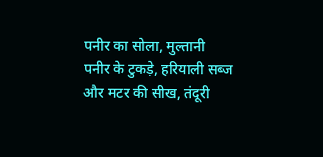पनीर का सोला, मुल्तानी पनीर के टुकड़े, हरियाली सब्ज और मटर की सीख, तंदूरी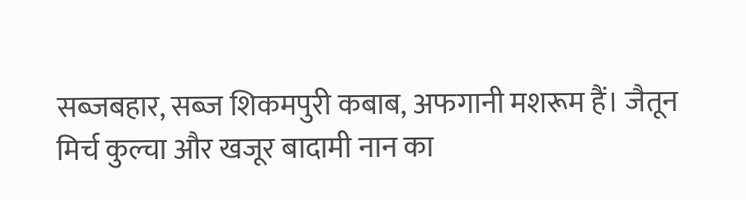सब्जबहार, सब्ज शिकमपुरी कबाब, अफगानी मशरूम हैं। जैतून मिर्च कुल्चा और खजूर बादामी नान का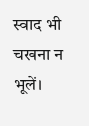स्वाद भी चखना न भूलें।